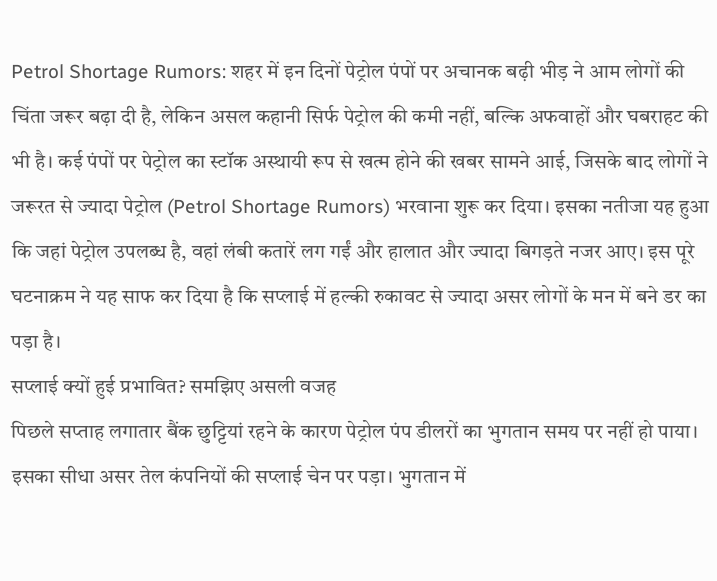Petrol Shortage Rumors: शहर में इन दिनों पेट्रोल पंपों पर अचानक बढ़ी भीड़ ने आम लोगों की चिंता जरूर बढ़ा दी है, लेकिन असल कहानी सिर्फ पेट्रोल की कमी नहीं, बल्कि अफवाहों और घबराहट की भी है। कई पंपों पर पेट्रोल का स्टॉक अस्थायी रूप से खत्म होने की खबर सामने आई, जिसके बाद लोगों ने जरूरत से ज्यादा पेट्रोल (Petrol Shortage Rumors) भरवाना शुरू कर दिया। इसका नतीजा यह हुआ कि जहां पेट्रोल उपलब्ध है, वहां लंबी कतारें लग गईं और हालात और ज्यादा बिगड़ते नजर आए। इस पूरे घटनाक्रम ने यह साफ कर दिया है कि सप्लाई में हल्की रुकावट से ज्यादा असर लोगों के मन में बने डर का पड़ा है।
सप्लाई क्यों हुई प्रभावित? समझिए असली वजह
पिछले सप्ताह लगातार बैंक छुट्टियां रहने के कारण पेट्रोल पंप डीलरों का भुगतान समय पर नहीं हो पाया। इसका सीधा असर तेल कंपनियों की सप्लाई चेन पर पड़ा। भुगतान में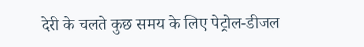देरी के चलते कुछ समय के लिए पेट्रोल-डीजल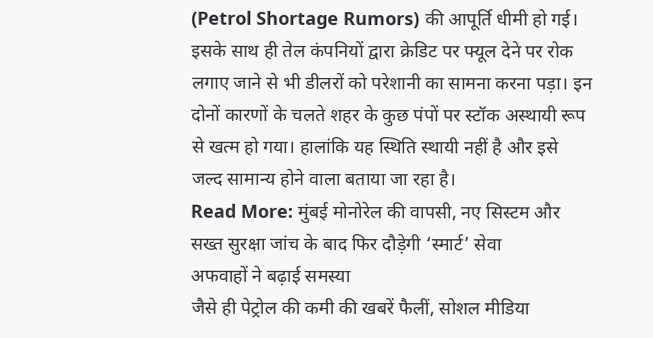(Petrol Shortage Rumors) की आपूर्ति धीमी हो गई। इसके साथ ही तेल कंपनियों द्वारा क्रेडिट पर फ्यूल देने पर रोक लगाए जाने से भी डीलरों को परेशानी का सामना करना पड़ा। इन दोनों कारणों के चलते शहर के कुछ पंपों पर स्टॉक अस्थायी रूप से खत्म हो गया। हालांकि यह स्थिति स्थायी नहीं है और इसे जल्द सामान्य होने वाला बताया जा रहा है।
Read More: मुंबई मोनोरेल की वापसी, नए सिस्टम और सख्त सुरक्षा जांच के बाद फिर दौड़ेगी ‘स्मार्ट’ सेवा
अफवाहों ने बढ़ाई समस्या
जैसे ही पेट्रोल की कमी की खबरें फैलीं, सोशल मीडिया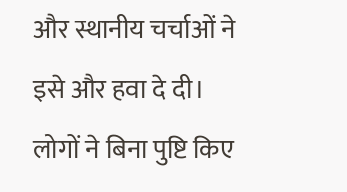और स्थानीय चर्चाओं ने इसे और हवा दे दी। लोगों ने बिना पुष्टि किए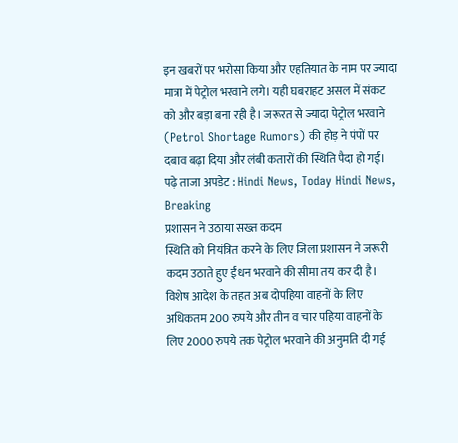इन खबरों पर भरोसा किया और एहतियात के नाम पर ज्यादा मात्रा में पेट्रोल भरवाने लगे। यही घबराहट असल में संकट को और बड़ा बना रही है। जरूरत से ज्यादा पेट्रोल भरवाने (Petrol Shortage Rumors) की होड़ ने पंपों पर दबाव बढ़ा दिया और लंबी कतारों की स्थिति पैदा हो गई।
पढ़े ताजा अपडेट : Hindi News, Today Hindi News, Breaking
प्रशासन ने उठाया सख्त कदम
स्थिति को नियंत्रित करने के लिए जिला प्रशासन ने जरूरी कदम उठाते हुए ईंधन भरवाने की सीमा तय कर दी है। विशेष आदेश के तहत अब दोपहिया वाहनों के लिए अधिकतम 200 रुपये और तीन व चार पहिया वाहनों के लिए 2000 रुपये तक पेट्रोल भरवाने की अनुमति दी गई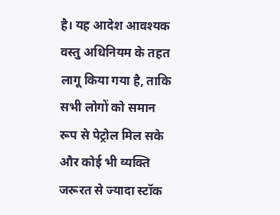है। यह आदेश आवश्यक वस्तु अधिनियम के तहत लागू किया गया है, ताकि सभी लोगों को समान रूप से पेट्रोल मिल सके और कोई भी व्यक्ति जरूरत से ज्यादा स्टॉक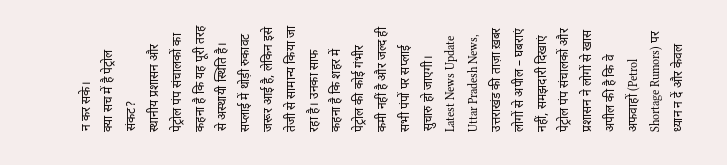न कर सके।
क्या सच में है पेट्रोल संकट?
स्थानीय प्रशासन और पेट्रोल पंप संचालकों का कहना है कि यह पूरी तरह से अस्थायी स्थिति है। सप्लाई में थोड़ी रुकावट जरूर आई है, लेकिन इसे तेजी से सामान्य किया जा रहा है। उनका साफ कहना है कि शहर में पेट्रोल की कोई गंभीर कमी नहीं है और जल्द ही सभी पंपों पर सप्लाई सुचारु हो जाएगी।
Latest News Update Uttar Pradesh News, उत्तराखंड की ताज़ा ख़बर
लोगों से अपील – घबराएं नहीं, समझदारी दिखाएं
पेट्रोल पंप संचालकों और प्रशासन ने लोगों से खास अपील की है कि वे अफवाहों (Petrol Shortage Rumors) पर ध्यान न दें और केवल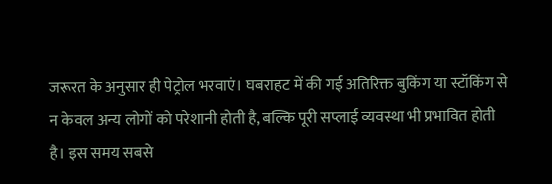जरूरत के अनुसार ही पेट्रोल भरवाएं। घबराहट में की गई अतिरिक्त बुकिंग या स्टॉकिंग से न केवल अन्य लोगों को परेशानी होती है, बल्कि पूरी सप्लाई व्यवस्था भी प्रभावित होती है। इस समय सबसे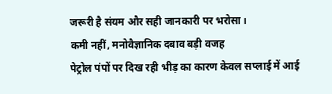जरूरी है संयम और सही जानकारी पर भरोसा।
कमी नहीं, मनोवैज्ञानिक दबाव बड़ी वजह
पेट्रोल पंपों पर दिख रही भीड़ का कारण केवल सप्लाई में आई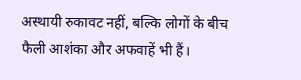अस्थायी रुकावट नहीं, बल्कि लोगों के बीच फैली आशंका और अफवाहें भी हैं।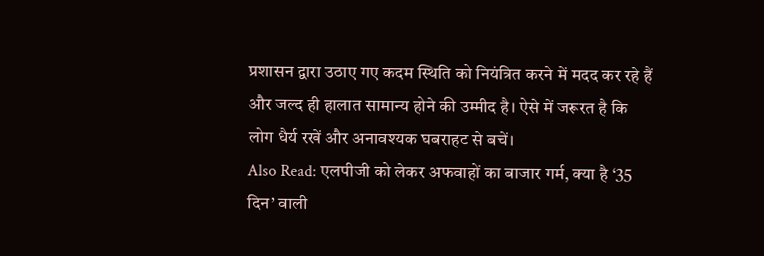प्रशासन द्वारा उठाए गए कदम स्थिति को नियंत्रित करने में मदद कर रहे हैं और जल्द ही हालात सामान्य होने की उम्मीद है। ऐसे में जरूरत है कि लोग धैर्य रखें और अनावश्यक घबराहट से बचें।
Also Read: एलपीजी को लेकर अफवाहों का बाजार गर्म, क्या है ‘35 दिन’ वाली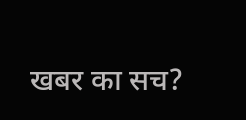खबर का सच?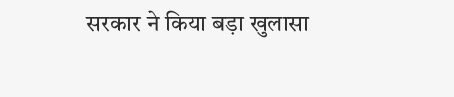सरकार ने किया बड़ा खुलासा